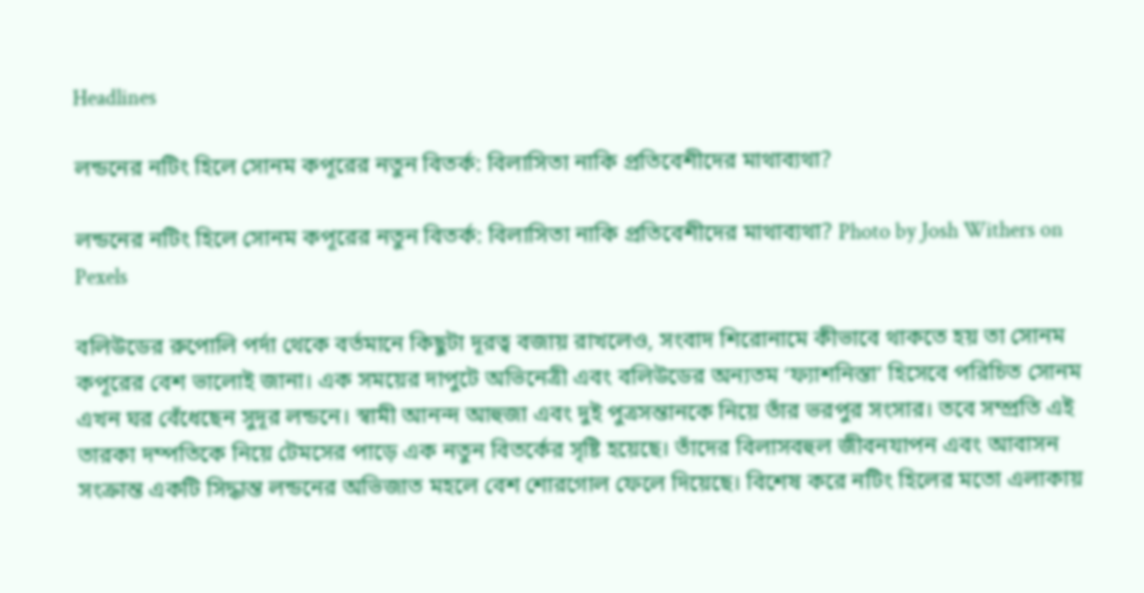Headlines

লন্ডনের নটিং হিলে সোনম কপূরের নতুন বিতর্ক: বিলাসিতা নাকি প্রতিবেশীদের মাথাব্যথা?

লন্ডনের নটিং হিলে সোনম কপূরের নতুন বিতর্ক: বিলাসিতা নাকি প্রতিবেশীদের মাথাব্যথা? Photo by Josh Withers on Pexels

বলিউডের রুপোলি পর্দা থেকে বর্তমানে কিছুটা দূরত্ব বজায় রাখলেও, সংবাদ শিরোনামে কীভাবে থাকতে হয় তা সোনম কপূরের বেশ ভালোই জানা। এক সময়ের দাপুটে অভিনেত্রী এবং বলিউডের অন্যতম ‘ফ্যাশনিস্তা’ হিসেবে পরিচিত সোনম এখন ঘর বেঁধেছেন সুদূর লন্ডনে। স্বামী আনন্দ আহুজা এবং দুই পুত্রসন্তানকে নিয়ে তাঁর ভরপুর সংসার। তবে সম্প্রতি এই তারকা দম্পতিকে নিয়ে টেমসের পাড়ে এক নতুন বিতর্কের সৃষ্টি হয়েছে। তাঁদের বিলাসবহুল জীবনযাপন এবং আবাসন সংক্রান্ত একটি সিদ্ধান্ত লন্ডনের অভিজাত মহলে বেশ শোরগোল ফেলে দিয়েছে। বিশেষ করে নটিং হিলের মতো এলাকায়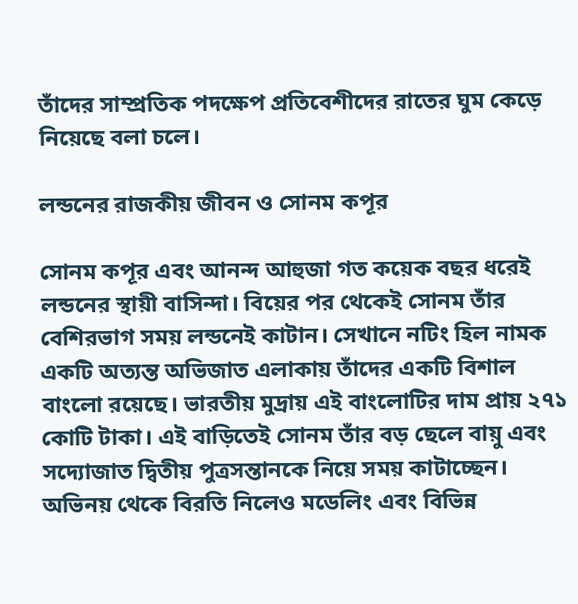তাঁদের সাম্প্রতিক পদক্ষেপ প্রতিবেশীদের রাতের ঘুম কেড়ে নিয়েছে বলা চলে।

লন্ডনের রাজকীয় জীবন ও সোনম কপূর

সোনম কপূর এবং আনন্দ আহুজা গত কয়েক বছর ধরেই লন্ডনের স্থায়ী বাসিন্দা। বিয়ের পর থেকেই সোনম তাঁর বেশিরভাগ সময় লন্ডনেই কাটান। সেখানে নটিং হিল নামক একটি অত্যন্ত অভিজাত এলাকায় তাঁদের একটি বিশাল বাংলো রয়েছে। ভারতীয় মুদ্রায় এই বাংলোটির দাম প্রায় ২৭১ কোটি টাকা। এই বাড়িতেই সোনম তাঁর বড় ছেলে বায়ু এবং সদ্যোজাত দ্বিতীয় পুত্রসন্তানকে নিয়ে সময় কাটাচ্ছেন। অভিনয় থেকে বিরতি নিলেও মডেলিং এবং বিভিন্ন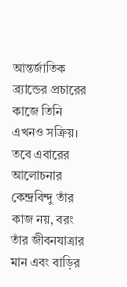আন্তর্জাতিক ব্র্যান্ডের প্রচারের কাজে তিনি এখনও সক্রিয়। তবে এবারের আলোচনার কেন্দ্রবিন্দু তাঁর কাজ নয়, বরং তাঁর জীবনযাত্রার মান এবং বাড়ির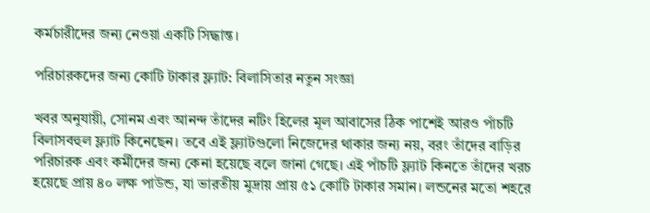কর্মচারীদের জন্য নেওয়া একটি সিদ্ধান্ত।

পরিচারকদের জন্য কোটি টাকার ফ্ল্যাট: বিলাসিতার নতুন সংজ্ঞা

খবর অনুযায়ী, সোনম এবং আনন্দ তাঁদের নটিং হিলের মূল আবাসের ঠিক পাশেই আরও পাঁচটি বিলাসবহুল ফ্ল্যাট কিনেছেন। তবে এই ফ্ল্যাটগুলো নিজেদের থাকার জন্য নয়, বরং তাঁদের বাড়ির পরিচারক এবং কর্মীদের জন্য কেনা হয়েছে বলে জানা গেছে। এই পাঁচটি ফ্ল্যাট কিনতে তাঁদের খরচ হয়েছে প্রায় ৪০ লক্ষ পাউন্ড, যা ভারতীয় মুদ্রায় প্রায় ৫১ কোটি টাকার সমান। লন্ডনের মতো শহরে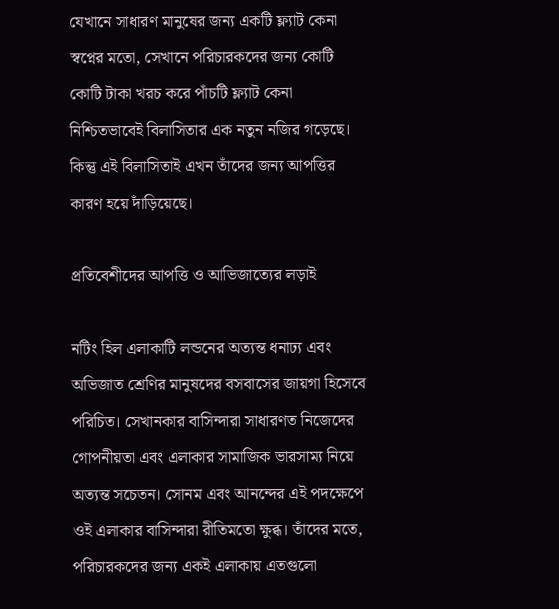যেখানে সাধারণ মানুষের জন্য একটি ফ্ল্যাট কেনা স্বপ্নের মতো, সেখানে পরিচারকদের জন্য কোটি কোটি টাকা খরচ করে পাঁচটি ফ্ল্যাট কেনা নিশ্চিতভাবেই বিলাসিতার এক নতুন নজির গড়েছে। কিন্তু এই বিলাসিতাই এখন তাঁদের জন্য আপত্তির কারণ হয়ে দাঁড়িয়েছে।

প্রতিবেশীদের আপত্তি ও আভিজাত্যের লড়াই

নটিং হিল এলাকাটি লন্ডনের অত্যন্ত ধনাঢ্য এবং অভিজাত শ্রেণির মানুষদের বসবাসের জায়গা হিসেবে পরিচিত। সেখানকার বাসিন্দারা সাধারণত নিজেদের গোপনীয়তা এবং এলাকার সামাজিক ভারসাম্য নিয়ে অত্যন্ত সচেতন। সোনম এবং আনন্দের এই পদক্ষেপে ওই এলাকার বাসিন্দারা রীতিমতো ক্ষুব্ধ। তাঁদের মতে, পরিচারকদের জন্য একই এলাকায় এতগুলো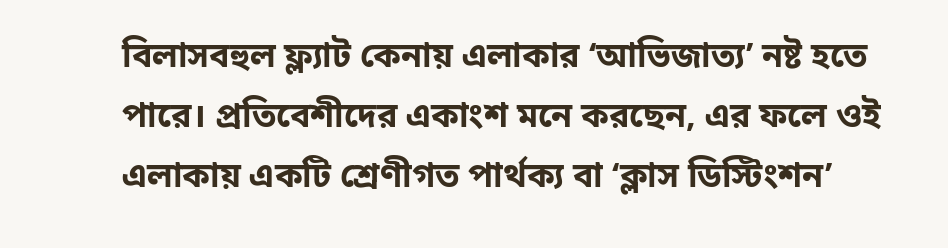বিলাসবহুল ফ্ল্যাট কেনায় এলাকার ‘আভিজাত্য’ নষ্ট হতে পারে। প্রতিবেশীদের একাংশ মনে করছেন, এর ফলে ওই এলাকায় একটি শ্রেণীগত পার্থক্য বা ‘ক্লাস ডিস্টিংশন’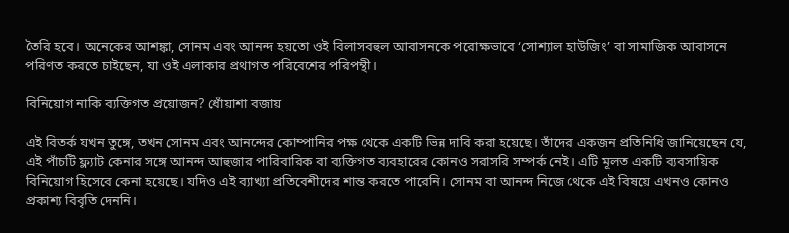তৈরি হবে। অনেকের আশঙ্কা, সোনম এবং আনন্দ হয়তো ওই বিলাসবহুল আবাসনকে পরোক্ষভাবে ‘সোশ্যাল হাউজিং’ বা সামাজিক আবাসনে পরিণত করতে চাইছেন, যা ওই এলাকার প্রথাগত পরিবেশের পরিপন্থী।

বিনিয়োগ নাকি ব্যক্তিগত প্রয়োজন? ধোঁয়াশা বজায়

এই বিতর্ক যখন তুঙ্গে, তখন সোনম এবং আনন্দের কোম্পানির পক্ষ থেকে একটি ভিন্ন দাবি করা হয়েছে। তাঁদের একজন প্রতিনিধি জানিয়েছেন যে, এই পাঁচটি ফ্ল্যাট কেনার সঙ্গে আনন্দ আহুজার পারিবারিক বা ব্যক্তিগত ব্যবহারের কোনও সরাসরি সম্পর্ক নেই। এটি মূলত একটি ব্যবসায়িক বিনিয়োগ হিসেবে কেনা হয়েছে। যদিও এই ব্যাখ্যা প্রতিবেশীদের শান্ত করতে পারেনি। সোনম বা আনন্দ নিজে থেকে এই বিষয়ে এখনও কোনও প্রকাশ্য বিবৃতি দেননি।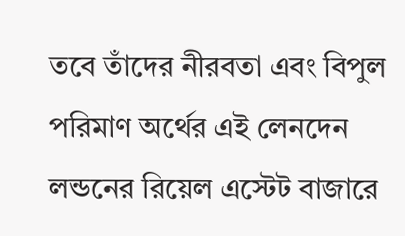তবে তাঁদের নীরবতা এবং বিপুল পরিমাণ অর্থের এই লেনদেন লন্ডনের রিয়েল এস্টেট বাজারে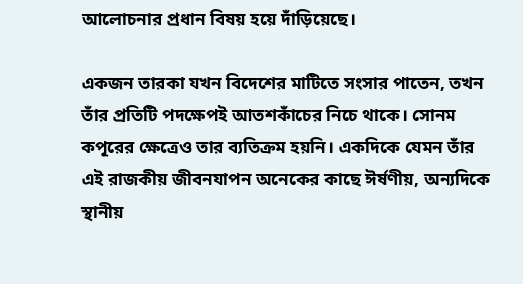আলোচনার প্রধান বিষয় হয়ে দাঁড়িয়েছে।

একজন তারকা যখন বিদেশের মাটিতে সংসার পাতেন, তখন তাঁর প্রতিটি পদক্ষেপই আতশকাঁচের নিচে থাকে। সোনম কপূরের ক্ষেত্রেও তার ব্যতিক্রম হয়নি। একদিকে যেমন তাঁর এই রাজকীয় জীবনযাপন অনেকের কাছে ঈর্ষণীয়, অন্যদিকে স্থানীয়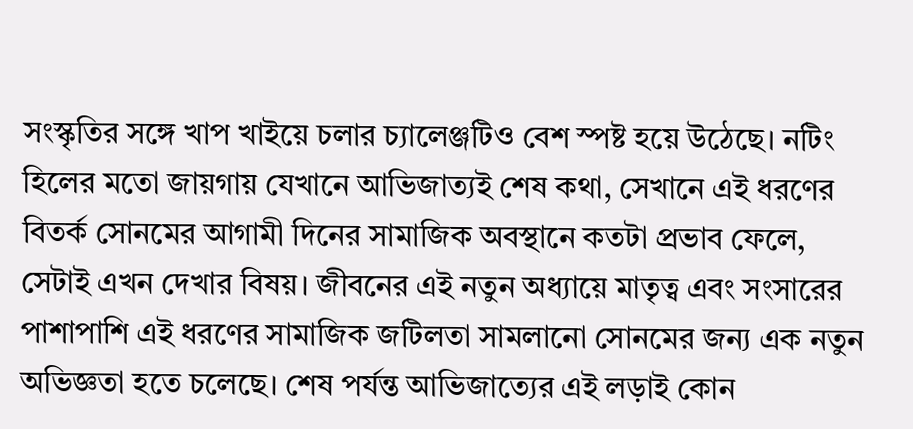সংস্কৃতির সঙ্গে খাপ খাইয়ে চলার চ্যালেঞ্জটিও বেশ স্পষ্ট হয়ে উঠেছে। নটিং হিলের মতো জায়গায় যেখানে আভিজাত্যই শেষ কথা, সেখানে এই ধরণের বিতর্ক সোনমের আগামী দিনের সামাজিক অবস্থানে কতটা প্রভাব ফেলে, সেটাই এখন দেখার বিষয়। জীবনের এই নতুন অধ্যায়ে মাতৃত্ব এবং সংসারের পাশাপাশি এই ধরণের সামাজিক জটিলতা সামলানো সোনমের জন্য এক নতুন অভিজ্ঞতা হতে চলেছে। শেষ পর্যন্ত আভিজাত্যের এই লড়াই কোন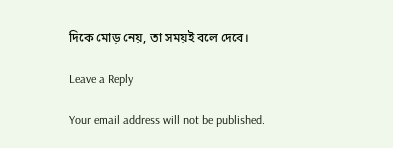দিকে মোড় নেয়, তা সময়ই বলে দেবে।

Leave a Reply

Your email address will not be published.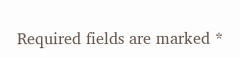Required fields are marked *